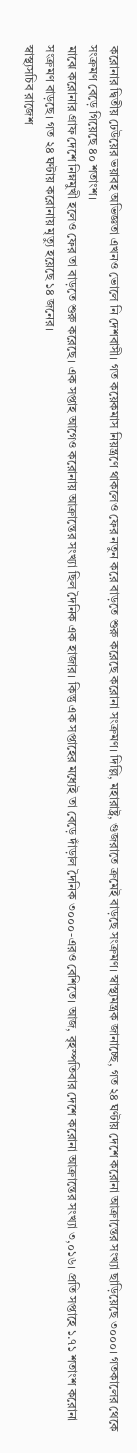করোনার দ্বিতীয় ঢেউয়ের ভয়াবহ অভিজ্ঞতা এখনও ভোলে নি দেশবাসী। গত কয়েকমাস নিয়ন্ত্রণে থাকলেও ফের নতুন করে বাড়তে শুরু করেছে করোনা সংক্রমণ। দিল্লি, মহারাষ্ট্র, গুজরাতে ক্রমেই বাড়ছে সংক্রমণ। স্বাস্থ্যমন্ত্রক জানাচ্ছে, গত ২৪ ঘণ্টায় দেশে করোনা আক্রান্তের সংখ্যা ছাড়িয়েছে ৩০০০। গতকালের থেকে সংক্রমণ বেড়ে গিয়েছে ৪০ শতাংশ।
মাঝে করোনার গ্রাফ দেশে নিম্নমুখী হলেও ফের তা বাড়তে শুরু করেছে। এক সপ্তাহ আগেও করোনায় আক্রান্তের সংখ্যা ছিল দৈনিক এক হাজার। কিন্তু এক সপ্তাহের মধ্যেই তা বেড়ে দাঁড়াল দৈনিক ৩০০০-এরও বেশিতে। আজ, বৃহস্পতিবার দেশে করোনা আক্রান্তের সংখ্যা ৩,০১৬। প্রতি সপ্তাহে ১.৭১ শতাংশ করোনা সংক্রমণ বাড়ছে। গত ২৪ ঘণ্টায় করোনায় মৃত্যু হয়েছে ১৪ জনের।
স্বাস্থ্যসচিব রাজেশ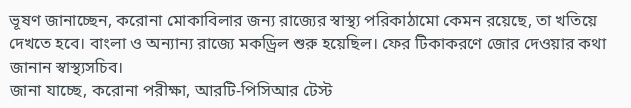ভূষণ জানাচ্ছেন, করোনা মোকাবিলার জন্য রাজ্যের স্বাস্থ্য পরিকাঠামো কেমন রয়েছে, তা খতিয়ে দেখতে হবে। বাংলা ও অন্যান্য রাজ্যে মকড্রিল শুরু হয়েছিল। ফের টিকাকরণে জোর দেওয়ার কথা জানান স্বাস্থ্যসচিব।
জানা যাচ্ছে, করোনা পরীক্ষা, আরটি-পিসিআর টেস্ট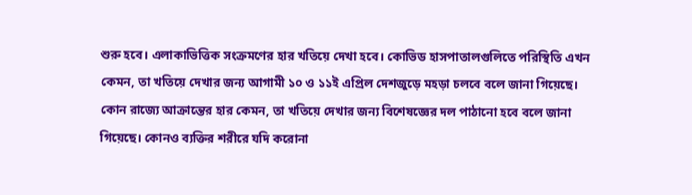শুরু হবে। এলাকাভিত্তিক সংক্রমণের হার খতিয়ে দেখা হবে। কোভিড হাসপাতালগুলিতে পরিস্থিতি এখন কেমন, তা খতিয়ে দেখার জন্য আগামী ১০ ও ১১ই এপ্রিল দেশজুড়ে মহড়া চলবে বলে জানা গিয়েছে।
কোন রাজ্যে আক্রান্তের হার কেমন, তা খতিয়ে দেখার জন্য বিশেষজ্ঞের দল পাঠানো হবে বলে জানা গিয়েছে। কোনও ব্যক্তির শরীরে যদি করোনা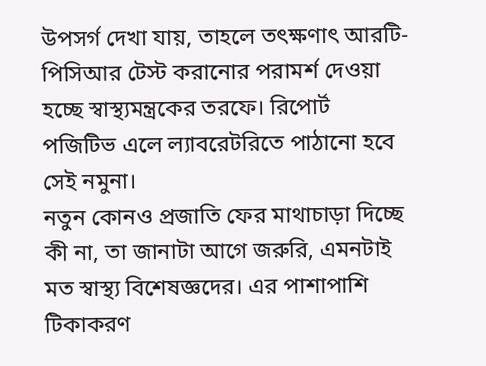উপসর্গ দেখা যায়, তাহলে তৎক্ষণাৎ আরটি-পিসিআর টেস্ট করানোর পরামর্শ দেওয়া হচ্ছে স্বাস্থ্যমন্ত্রকের তরফে। রিপোর্ট পজিটিভ এলে ল্যাবরেটরিতে পাঠানো হবে সেই নমুনা।
নতুন কোনও প্রজাতি ফের মাথাচাড়া দিচ্ছে কী না, তা জানাটা আগে জরুরি, এমনটাই মত স্বাস্থ্য বিশেষজ্ঞদের। এর পাশাপাশি টিকাকরণ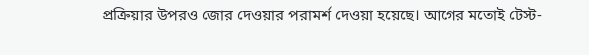প্রক্রিয়ার উপরও জোর দেওয়ার পরামর্শ দেওয়া হয়েছে। আগের মতোই টেস্ট-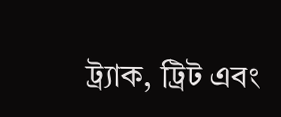ট্র্যাক, ট্রিট এবং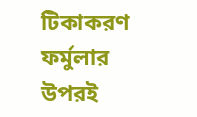টিকাকরণ ফর্মুলার উপরই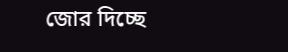জোর দিচ্ছে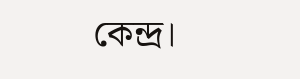কেন্দ্র।